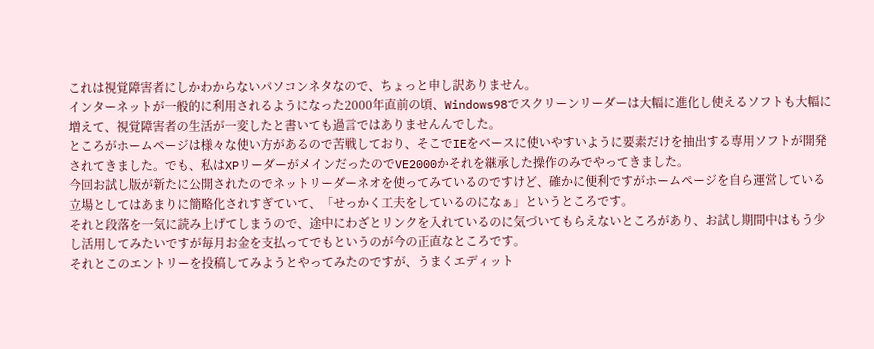これは視覚障害者にしかわからないパソコンネタなので、ちょっと申し訳ありません。
インターネットが一般的に利用されるようになった2000年直前の頃、Windows98でスクリーンリーダーは大幅に進化し使えるソフトも大幅に増えて、視覚障害者の生活が一変したと書いても過言ではありませんんでした。
ところがホームページは様々な使い方があるので苦戦しており、そこでIEをベースに使いやすいように要素だけを抽出する専用ソフトが開発されてきました。でも、私はXPリーダーがメインだったのでVE2000かそれを継承した操作のみでやってきました。
今回お試し版が新たに公開されたのでネットリーダーネオを使ってみているのですけど、確かに便利ですがホームページを自ら運営している立場としてはあまりに簡略化されすぎていて、「せっかく工夫をしているのになぁ」というところです。
それと段落を一気に読み上げてしまうので、途中にわざとリンクを入れているのに気づいてもらえないところがあり、お試し期間中はもう少し活用してみたいですが毎月お金を支払ってでもというのが今の正直なところです。
それとこのエントリーを投稿してみようとやってみたのですが、うまくエディット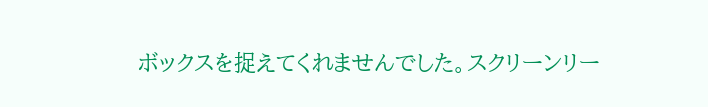ボックスを捉えてくれませんでした。スクリーンリー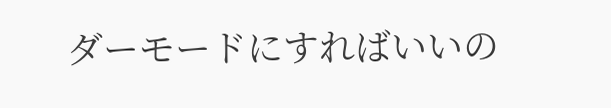ダーモードにすればいいの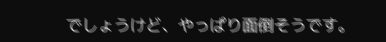でしょうけど、やっぱり面倒そうです。